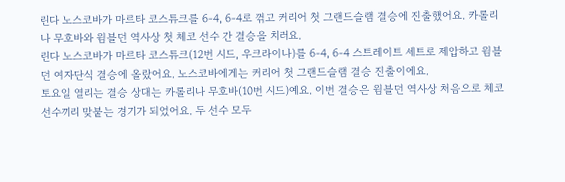린다 노스코바가 마르타 코스튜크를 6-4, 6-4로 꺾고 커리어 첫 그랜드슬램 결승에 진출했어요. 카롤리나 무호바와 윔블던 역사상 첫 체코 선수 간 결승을 치러요.
린다 노스코바가 마르타 코스튜크(12번 시드, 우크라이나)를 6-4, 6-4 스트레이트 세트로 제압하고 윔블던 여자단식 결승에 올랐어요. 노스코바에게는 커리어 첫 그랜드슬램 결승 진출이에요.
토요일 열리는 결승 상대는 카롤리나 무호바(10번 시드)예요. 이번 결승은 윔블던 역사상 처음으로 체코 선수끼리 맞붙는 경기가 되었어요. 두 선수 모두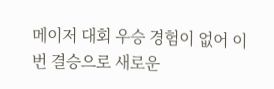메이저 대회 우승 경험이 없어 이번 결승으로 새로운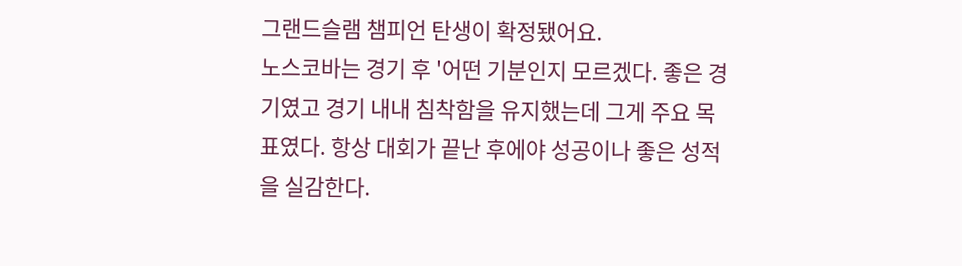그랜드슬램 챔피언 탄생이 확정됐어요.
노스코바는 경기 후 '어떤 기분인지 모르겠다. 좋은 경기였고 경기 내내 침착함을 유지했는데 그게 주요 목표였다. 항상 대회가 끝난 후에야 성공이나 좋은 성적을 실감한다.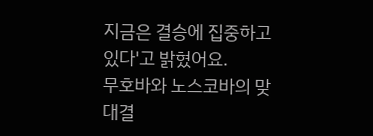지금은 결승에 집중하고 있다'고 밝혔어요.
무호바와 노스코바의 맞대결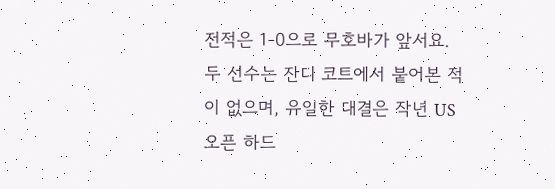전적은 1-0으로 무호바가 앞서요. 두 선수는 잔디 코트에서 붙어본 적이 없으며, 유일한 대결은 작년 US 오픈 하드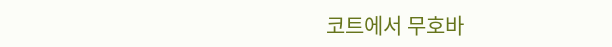코트에서 무호바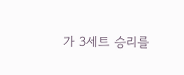가 3세트 승리를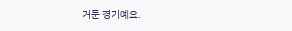거둔 경기예요.